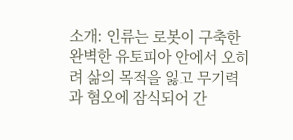소개: 인류는 로봇이 구축한 완벽한 유토피아 안에서 오히려 삶의 목적을 잃고 무기력과 혐오에 잠식되어 간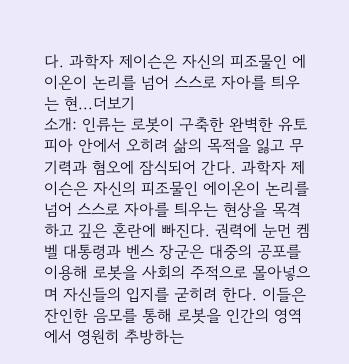다. 과학자 제이슨은 자신의 피조물인 에이온이 논리를 넘어 스스로 자아를 틔우는 현...더보기
소개: 인류는 로봇이 구축한 완벽한 유토피아 안에서 오히려 삶의 목적을 잃고 무기력과 혐오에 잠식되어 간다. 과학자 제이슨은 자신의 피조물인 에이온이 논리를 넘어 스스로 자아를 틔우는 현상을 목격하고 깊은 혼란에 빠진다. 권력에 눈먼 켐벨 대통령과 벤스 장군은 대중의 공포를 이용해 로봇을 사회의 주적으로 몰아넣으며 자신들의 입지를 굳히려 한다. 이들은 잔인한 음모를 통해 로봇을 인간의 영역에서 영원히 추방하는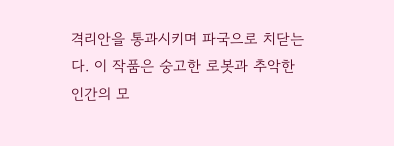격리안을 통과시키며 파국으로 치닫는다. 이 작품은 숭고한 로봇과 추악한 인간의 모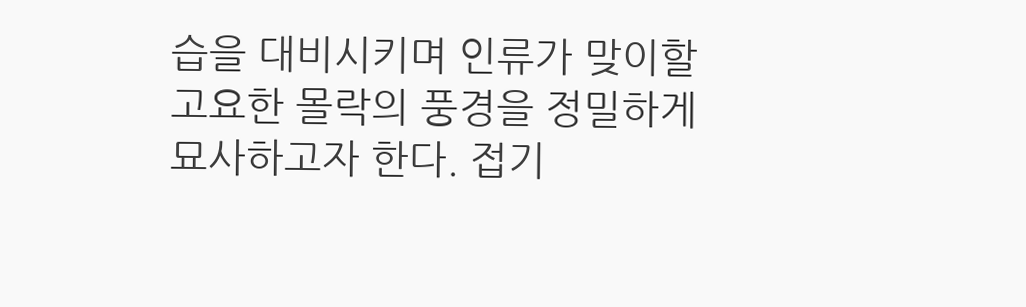습을 대비시키며 인류가 맞이할 고요한 몰락의 풍경을 정밀하게 묘사하고자 한다. 접기